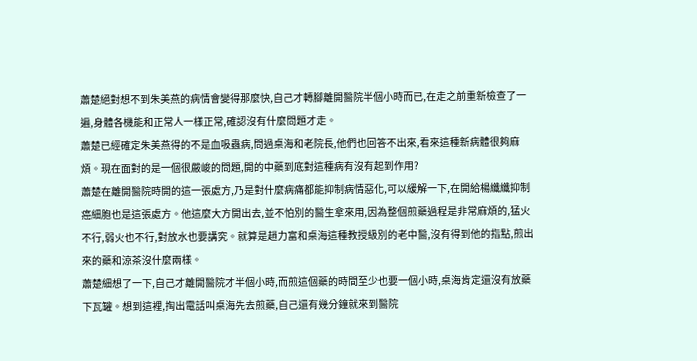蕭楚絕對想不到朱美燕的病情會變得那麼快,自己才轉腳離開醫院半個小時而已,在走之前重新檢查了一遍,身體各機能和正常人一樣正常,確認沒有什麼問題才走。
蕭楚已經確定朱美燕得的不是血吸蟲病,問過桌海和老院長,他們也回答不出來,看來這種新病體很夠麻煩。現在面對的是一個很嚴峻的問題,開的中藥到底對這種病有沒有起到作用?
蕭楚在離開醫院時開的這一張處方,乃是對什麼病痛都能抑制病情惡化,可以緩解一下,在開給楊纖纖抑制癌細胞也是這張處方。他這麼大方開出去,並不怕別的醫生拿來用,因為整個煎藥過程是非常麻煩的,猛火不行,弱火也不行,對放水也要講究。就算是趙力富和桌海這種教授級別的老中醫,沒有得到他的指點,煎出來的藥和涼茶沒什麼兩樣。
蕭楚細想了一下,自己才離開醫院才半個小時,而煎這個藥的時間至少也要一個小時,桌海肯定還沒有放藥下瓦罐。想到這裡,掏出電話叫桌海先去煎藥,自己還有幾分鐘就來到醫院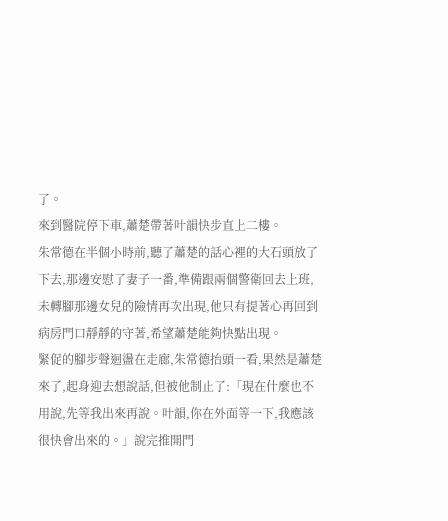了。
來到醫院停下車,蕭楚帶著叶韻快步直上二樓。
朱常德在半個小時前,聽了蕭楚的話心裡的大石頭放了下去,那邊安慰了妻子一番,準備跟兩個警衛回去上班,未轉腳那邊女兒的險情再次出現,他只有提著心再回到病房門口靜靜的守著,希望蕭楚能夠快點出現。
緊促的腳步聲迴盪在走廊,朱常德抬頭一看,果然是蕭楚來了,起身迎去想說話,但被他制止了:「現在什麼也不用說,先等我出來再說。叶韻,你在外面等一下,我應該很快會出來的。」說完推開門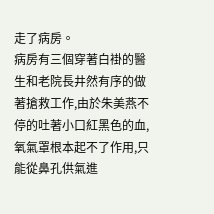走了病房。
病房有三個穿著白褂的醫生和老院長井然有序的做著搶救工作,由於朱美燕不停的吐著小口紅黑色的血,氧氣罩根本起不了作用,只能從鼻孔供氣進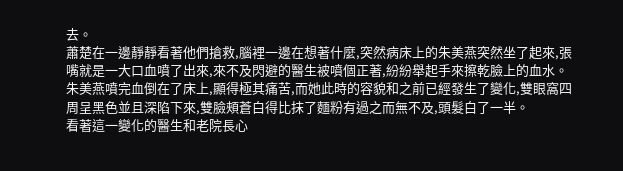去。
蕭楚在一邊靜靜看著他們搶救,腦裡一邊在想著什麼,突然病床上的朱美燕突然坐了起來,張嘴就是一大口血噴了出來,來不及閃避的醫生被噴個正著,紛紛舉起手來擦乾臉上的血水。
朱美燕噴完血倒在了床上,顯得極其痛苦,而她此時的容貌和之前已經發生了變化,雙眼窩四周呈黑色並且深陷下來,雙臉頰蒼白得比抹了麵粉有過之而無不及,頭髮白了一半。
看著這一變化的醫生和老院長心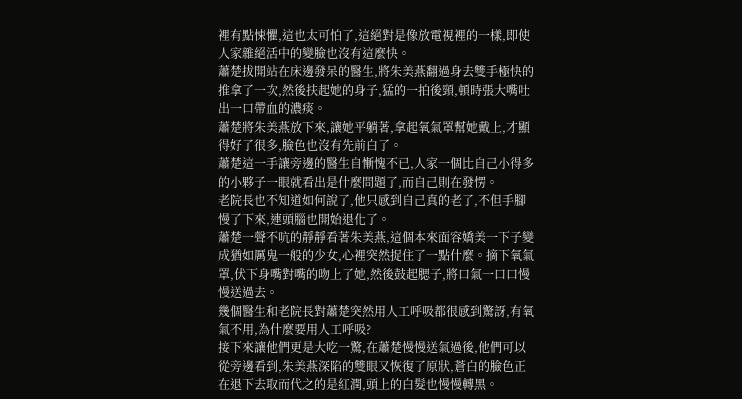裡有點悚懼,這也太可怕了,這絕對是像放電視裡的一樣,即使人家雜絕活中的變臉也沒有這麼快。
蕭楚拔開站在床邊發呆的醫生,將朱美燕翻過身去雙手極快的推拿了一次,然後扶起她的身子,猛的一拍後頸,頓時張大嘴吐出一口帶血的濃痰。
蕭楚將朱美燕放下來,讓她平躺著,拿起氧氣罩幫她戴上,才顯得好了很多,臉色也沒有先前白了。
蕭楚這一手讓旁邊的醫生自慚愧不已,人家一個比自己小得多的小夥子一眼就看出是什麼問題了,而自己則在發愣。
老院長也不知道如何說了,他只感到自己真的老了,不但手腳慢了下來,連頭腦也開始退化了。
蕭楚一聲不吭的靜靜看著朱美燕,這個本來面容嬌美一下子變成猶如厲鬼一般的少女,心裡突然捉住了一點什麼。摘下氧氣罩,伏下身嘴對嘴的吻上了她,然後鼓起腮子,將口氣一口口慢慢送過去。
幾個醫生和老院長對蕭楚突然用人工呼吸都很感到驚訝,有氧氣不用,為什麼要用人工呼吸?
接下來讓他們更是大吃一驚,在蕭楚慢慢送氣過後,他們可以從旁邊看到,朱美燕深陷的雙眼又恢復了原狀,蒼白的臉色正在退下去取而代之的是紅潤,頭上的白髮也慢慢轉黑。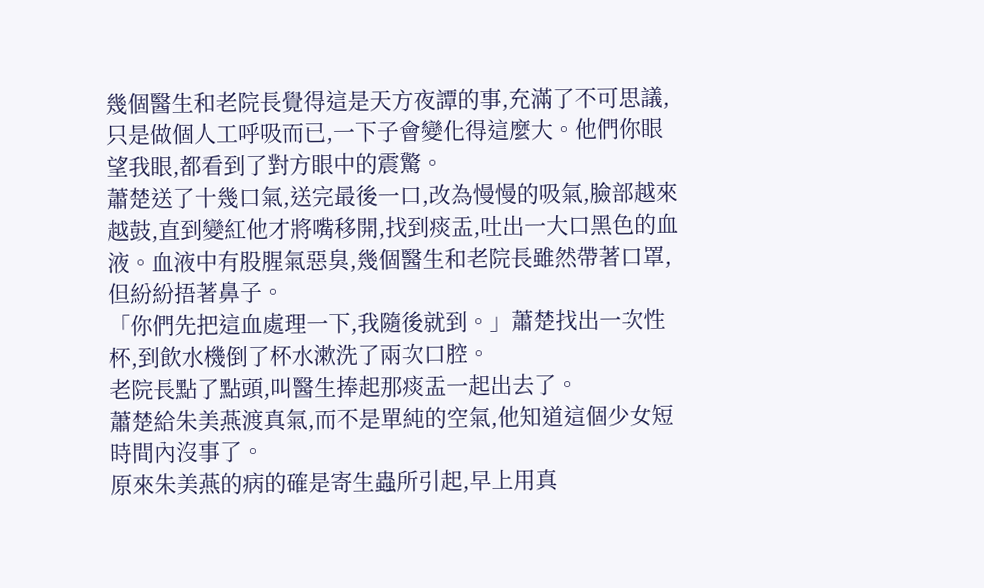幾個醫生和老院長覺得這是天方夜譚的事,充滿了不可思議,只是做個人工呼吸而已,一下子會變化得這麼大。他們你眼望我眼,都看到了對方眼中的震驚。
蕭楚送了十幾口氣,送完最後一口,改為慢慢的吸氣,臉部越來越鼓,直到變紅他才將嘴移開,找到痰盂,吐出一大口黑色的血液。血液中有股腥氣惡臭,幾個醫生和老院長雖然帶著口罩,但紛紛捂著鼻子。
「你們先把這血處理一下,我隨後就到。」蕭楚找出一次性杯,到飲水機倒了杯水漱洗了兩次口腔。
老院長點了點頭,叫醫生捧起那痰盂一起出去了。
蕭楚給朱美燕渡真氣,而不是單純的空氣,他知道這個少女短時間內沒事了。
原來朱美燕的病的確是寄生蟲所引起,早上用真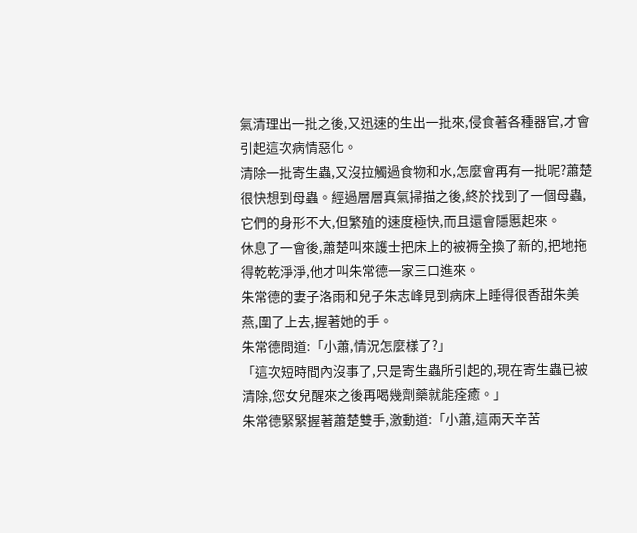氣清理出一批之後,又迅速的生出一批來,侵食著各種器官,才會引起這次病情惡化。
清除一批寄生蟲,又沒拉觸過食物和水,怎麼會再有一批呢?蕭楚很快想到母蟲。經過層層真氣掃描之後,終於找到了一個母蟲,它們的身形不大,但繁殖的速度極快,而且還會隱慝起來。
休息了一會後,蕭楚叫來護士把床上的被褥全換了新的,把地拖得乾乾淨淨,他才叫朱常德一家三口進來。
朱常德的妻子洛雨和兒子朱志峰見到病床上睡得很香甜朱美燕,圍了上去,握著她的手。
朱常德問道:「小蕭,情況怎麼樣了?」
「這次短時間內沒事了,只是寄生蟲所引起的,現在寄生蟲已被清除,您女兒醒來之後再喝幾劑藥就能痊癒。」
朱常德緊緊握著蕭楚雙手,激動道:「小蕭,這兩天辛苦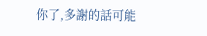你了,多謝的話可能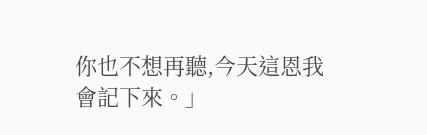你也不想再聽,今天這恩我會記下來。」